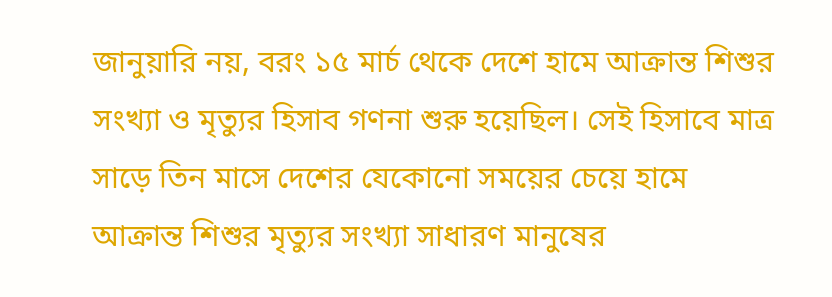জানুয়ারি নয়, বরং ১৫ মার্চ থেকে দেশে হামে আক্রান্ত শিশুর সংখ্যা ও মৃত্যুর হিসাব গণনা শুরু হয়েছিল। সেই হিসাবে মাত্র সাড়ে তিন মাসে দেশের যেকোনো সময়ের চেয়ে হামে আক্রান্ত শিশুর মৃত্যুর সংখ্যা সাধারণ মানুষের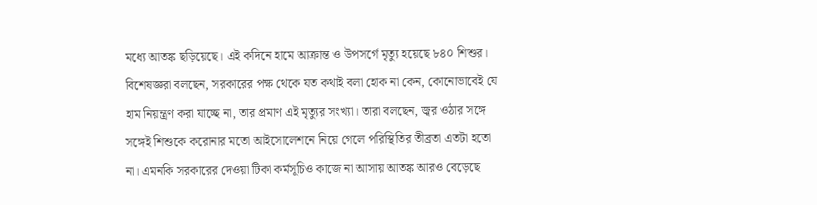মধ্যে আতঙ্ক ছড়িয়েছে। এই কদিনে হামে আক্রান্ত ও উপসর্গে মৃত্যু হয়েছে ৮৪০ শিশুর। বিশেষজ্ঞরা বলছেন, সরকারের পক্ষ থেকে যত কথাই বলা হোক না কেন, কোনোভাবেই যে হাম নিয়ন্ত্রণ করা যাচ্ছে না, তার প্রমাণ এই মৃত্যুর সংখ্যা। তারা বলছেন, জ্বর ওঠার সঙ্গে সঙ্গেই শিশুকে করোনার মতো আইসোলেশনে নিয়ে গেলে পরিস্থিতির তীব্রতা এতটা হতো না। এমনকি সরকারের দেওয়া টিকা কর্মসূচিও কাজে না আসায় আতঙ্ক আরও বেড়েছে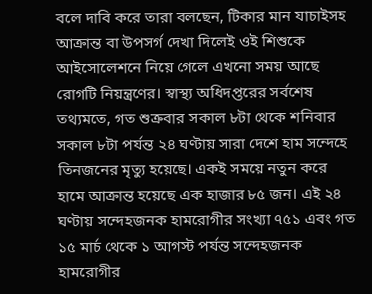বলে দাবি করে তারা বলছেন, টিকার মান যাচাইসহ আক্রান্ত বা উপসর্গ দেখা দিলেই ওই শিশুকে আইসোলেশনে নিয়ে গেলে এখনো সময় আছে রোগটি নিয়ন্ত্রণের। স্বাস্থ্য অধিদপ্তরের সর্বশেষ তথ্যমতে, গত শুক্রবার সকাল ৮টা থেকে শনিবার সকাল ৮টা পর্যন্ত ২৪ ঘণ্টায় সারা দেশে হাম সন্দেহে তিনজনের মৃত্যু হয়েছে। একই সময়ে নতুন করে হামে আক্রান্ত হয়েছে এক হাজার ৮৫ জন। এই ২৪ ঘণ্টায় সন্দেহজনক হামরোগীর সংখ্যা ৭৫১ এবং গত ১৫ মার্চ থেকে ১ আগস্ট পর্যন্ত সন্দেহজনক হামরোগীর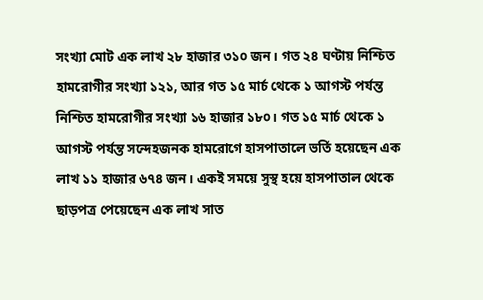সংখ্যা মোট এক লাখ ২৮ হাজার ৩১০ জন। গত ২৪ ঘণ্টায় নিশ্চিত হামরোগীর সংখ্যা ১২১, আর গত ১৫ মার্চ থেকে ১ আগস্ট পর্যন্ত নিশ্চিত হামরোগীর সংখ্যা ১৬ হাজার ১৮০। গত ১৫ মার্চ থেকে ১ আগস্ট পর্যন্ত সন্দেহজনক হামরোগে হাসপাতালে ভর্তি হয়েছেন এক লাখ ১১ হাজার ৬৭৪ জন। একই সময়ে সুস্থ হয়ে হাসপাতাল থেকে ছাড়পত্র পেয়েছেন এক লাখ সাত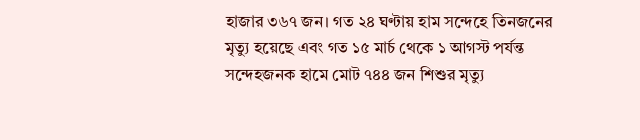হাজার ৩৬৭ জন। গত ২৪ ঘণ্টায় হাম সন্দেহে তিনজনের মৃত্যু হয়েছে এবং গত ১৫ মার্চ থেকে ১ আগস্ট পর্যন্ত সন্দেহজনক হামে মোট ৭৪৪ জন শিশুর মৃত্যু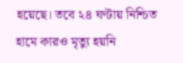হয়েছে। তবে ২৪ ঘণ্টায় নিশ্চিত হামে কারও মৃত্যু হয়নি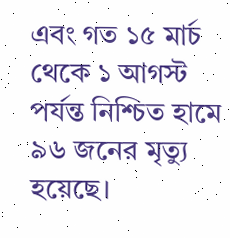এবং গত ১৫ মার্চ থেকে ১ আগস্ট পর্যন্ত নিশ্চিত হামে ৯৬ জনের মৃত্যু হয়েছে।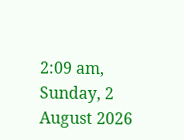2:09 am, Sunday, 2 August 2026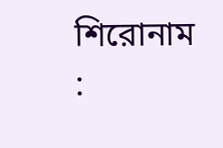শিরোনাম :